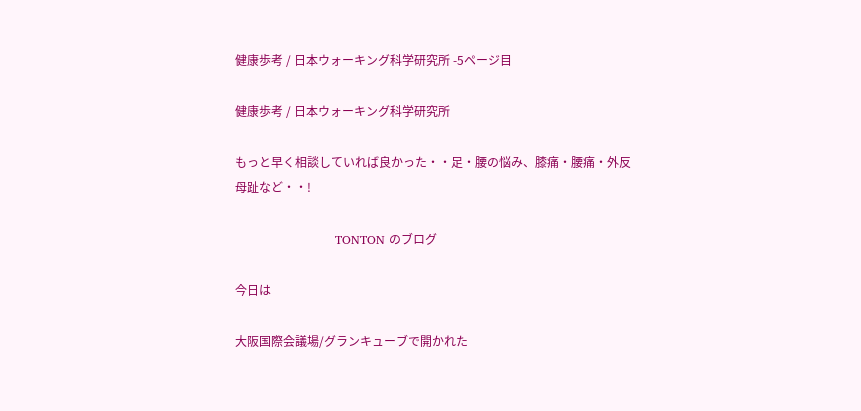健康歩考 / 日本ウォーキング科学研究所 -5ページ目

健康歩考 / 日本ウォーキング科学研究所

もっと早く相談していれば良かった・・足・腰の悩み、膝痛・腰痛・外反母趾など・・!

                         TONTON のブログ

今日は

大阪国際会議場/グランキューブで開かれた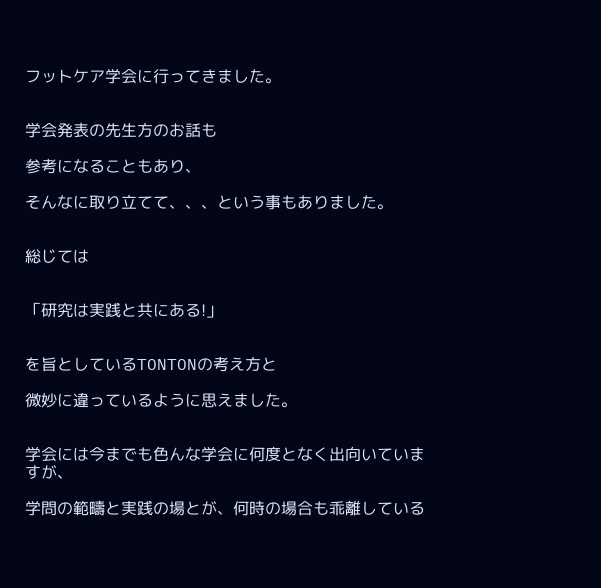フットケア学会に行ってきました。


学会発表の先生方のお話も

参考になることもあり、

そんなに取り立てて、、、という事もありました。


総じては


「研究は実践と共にある!」


を旨としているTONTONの考え方と

微妙に違っているように思えました。


学会には今までも色んな学会に何度となく出向いていますが、

学問の範疇と実践の場とが、何時の場合も乖離している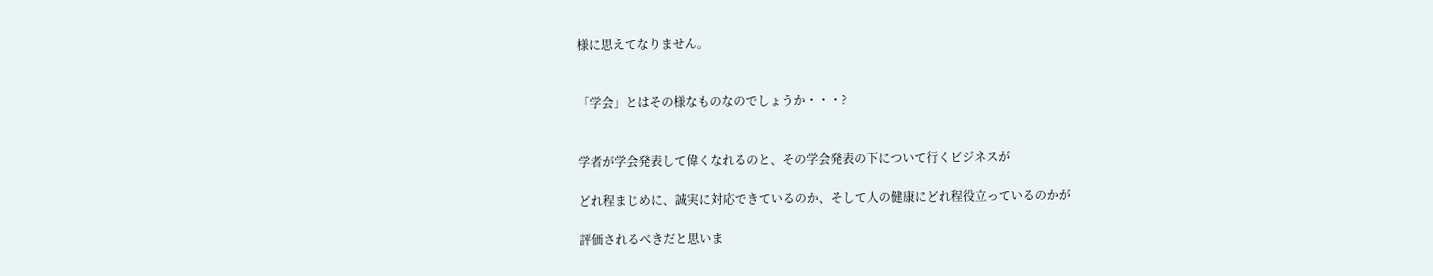様に思えてなりません。


「学会」とはその様なものなのでしょうか・・・?


学者が学会発表して偉くなれるのと、その学会発表の下について行くビジネスが

どれ程まじめに、誠実に対応できているのか、そして人の健康にどれ程役立っているのかが

評価されるべきだと思いま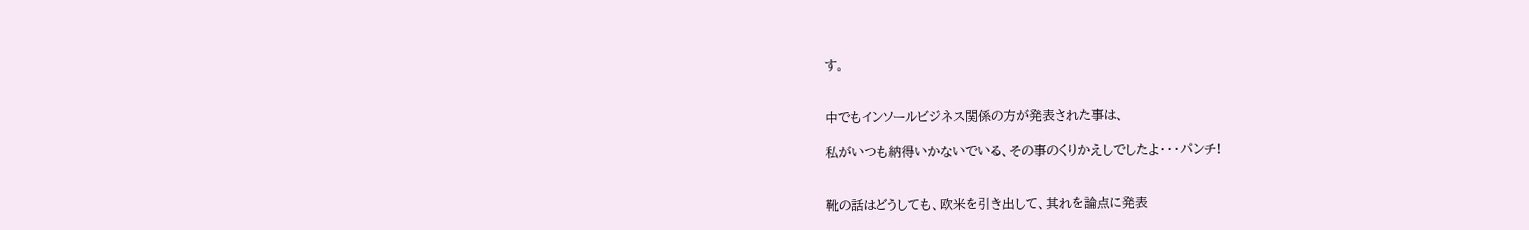す。


中でもインソールビジネス関係の方が発表された事は、

私がいつも納得いかないでいる、その事のくりかえしでしたよ・・・パンチ!


靴の話はどうしても、欧米を引き出して、其れを論点に発表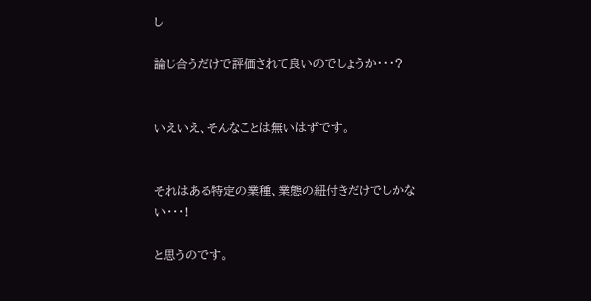し

論じ合うだけで評価されて良いのでしょうか・・・?


いえいえ、そんなことは無いはずです。


それはある特定の業種、業態の紐付きだけでしかない・・・!

と思うのです。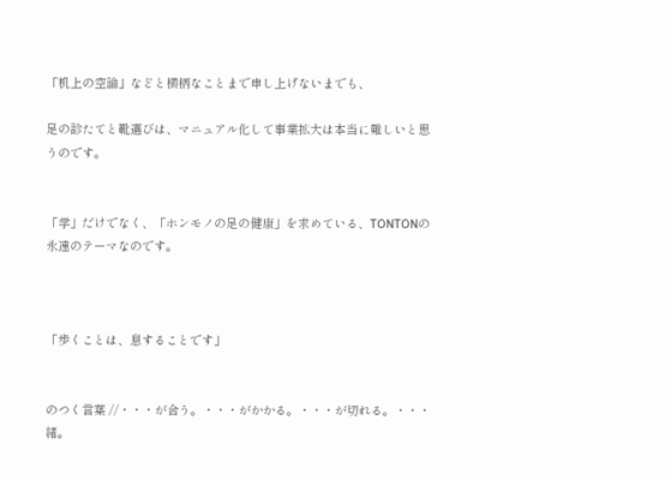「机上の空論」などと横柄なことまで申し上げないまでも、

足の診たてと靴選びは、マニュアル化して事業拡大は本当に難しいと思うのです。


「学」だけでなく、「ホンモノの足の健康」を求めている、TONTONの永遠のテーマなのです。



「歩くことは、息することです」


のつく言葉 //・・・が合う。・・・がかかる。・・・が切れる。・・・緒。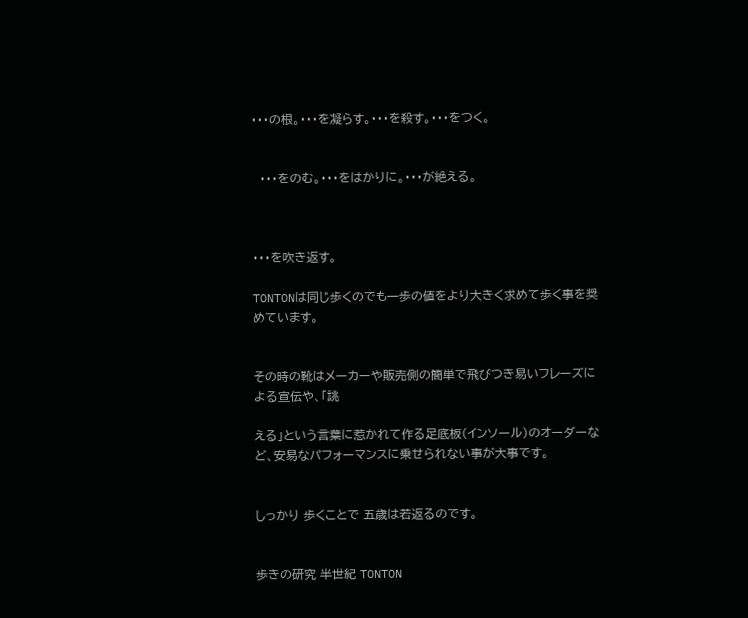・・・の根。・・・を凝らす。・・・を殺す。・・・をつく。


  ・・・をのむ。・・・をはかりに。・・・が絶える。



・・・を吹き返す。

TONTONは同じ歩くのでも一歩の値をより大きく求めて歩く事を奨めています。


その時の靴はメーカーや販売側の簡単で飛びつき易いフレーズによる宣伝や、「誂

える」という言葉に惹かれて作る足底板(インソール)のオーダーなど、安易なパフォーマンスに乗せられない事が大事です。


しっかり 歩くことで 五歳は若返るのです。


歩きの研究 半世紀 TONTON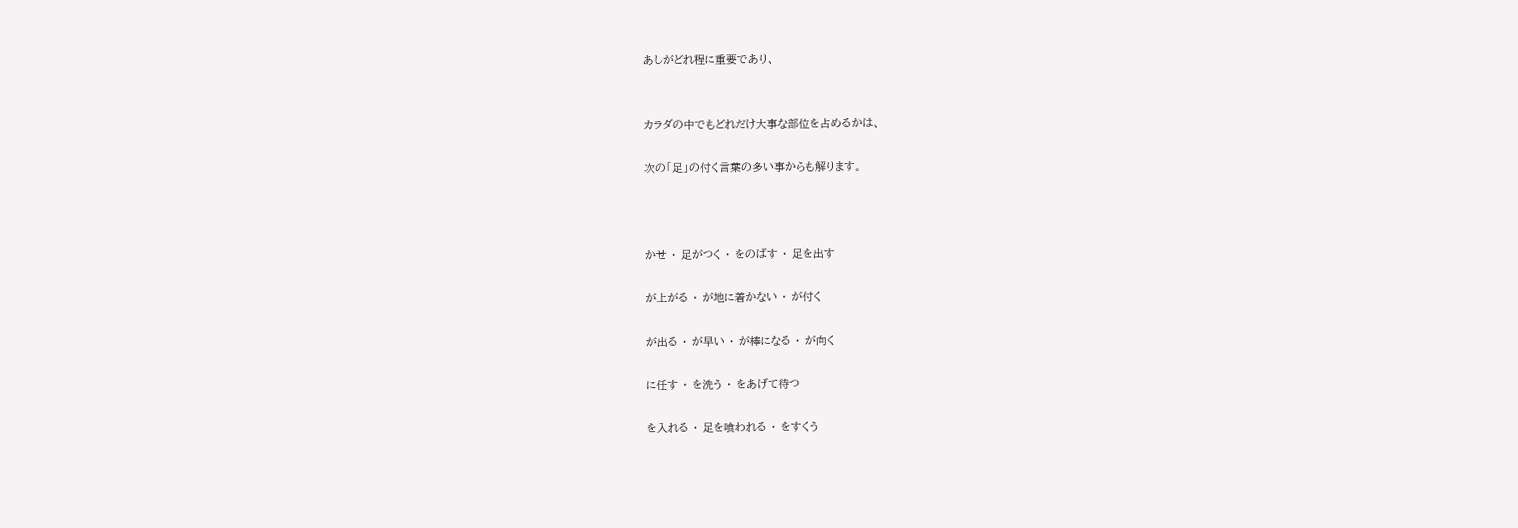あしがどれ程に重要であり、


カラダの中でもどれだけ大事な部位を占めるかは、

次の「足」の付く言葉の多い事からも解ります。



かせ ・ 足がつく ・ をのばす ・ 足を出す

が上がる ・ が地に着かない ・ が付く

が出る ・ が早い ・ が棒になる ・ が向く

に任す ・ を洗う ・ をあげて待つ

を入れる ・ 足を喰われる ・ をすくう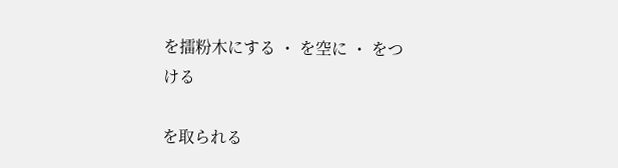を擂粉木にする ・ を空に ・ をつける

を取られる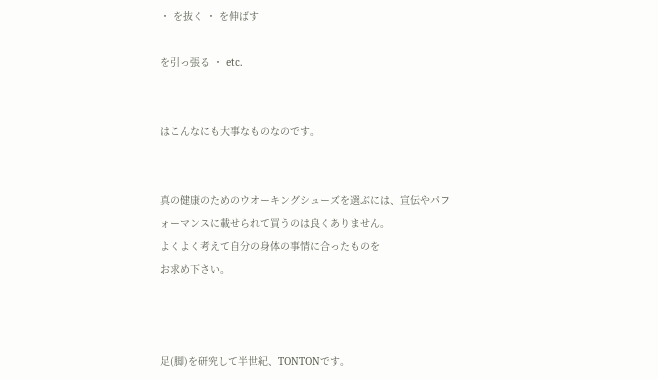・ を抜く ・ を伸ばす

を引っ張る ・ etc.


はこんなにも大事なものなのです。


真の健康のためのウオーキングシューズを選ぶには、宣伝やパフ
ォーマンスに載せられて買うのは良くありません。
よくよく考えて自分の身体の事情に合ったものを
お求め下さい。



足(脚)を研究して半世紀、TONTONです。